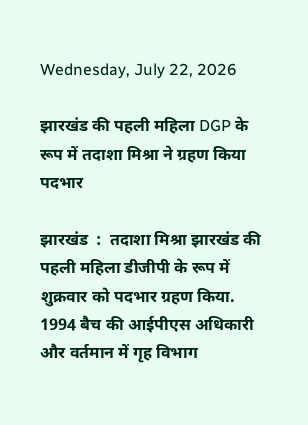Wednesday, July 22, 2026

झारखंड की पहली महिला DGP के रूप में तदाशा मिश्रा ने ग्रहण किया पदभार

झारखंड  :  तदाशा मिश्रा झारखंड की पहली महिला डीजीपी के रूप में शुक्रवार को पदभार ग्रहण किया. 1994 बैच की आईपीएस अधिकारी और वर्तमान में गृह विभाग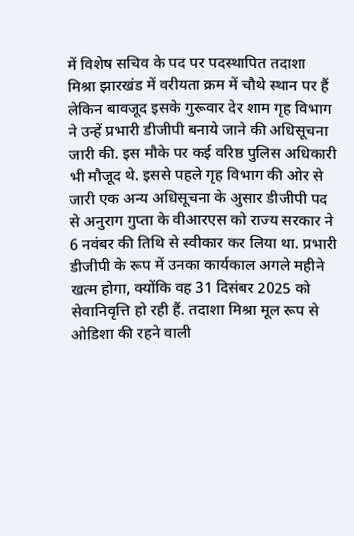में विशेष सचिव के पद पर पदस्थापित तदाशा मिश्रा झारखंड में वरीयता क्रम में चौथे स्थान पर हैं लेकिन बावजूद इसके गुरूवार देर शाम गृह विभाग ने उन्हें प्रभारी डीजीपी बनाये जाने की अधिसूचना जारी की. इस मौके पर कई वरिष्ठ पुलिस अधिकारी भी मौजूद थे. इससे पहले गृह विभाग की ओर से जारी एक अन्य अधिसूचना के अुसार डीजीपी पद से अनुराग गुप्ता के वीआरएस को राज्य सरकार ने 6 नवंबर की तिथि से स्वीकार कर लिया था. प्रभारी डीजीपी के रूप में उनका कार्यकाल अगले महीने खत्म होगा, क्योंकि वह 31 दिसंबर 2025 को सेवानिवृत्ति हो रही हैं. तदाशा मिश्रा मूल रूप से ओडिशा की रहने वाली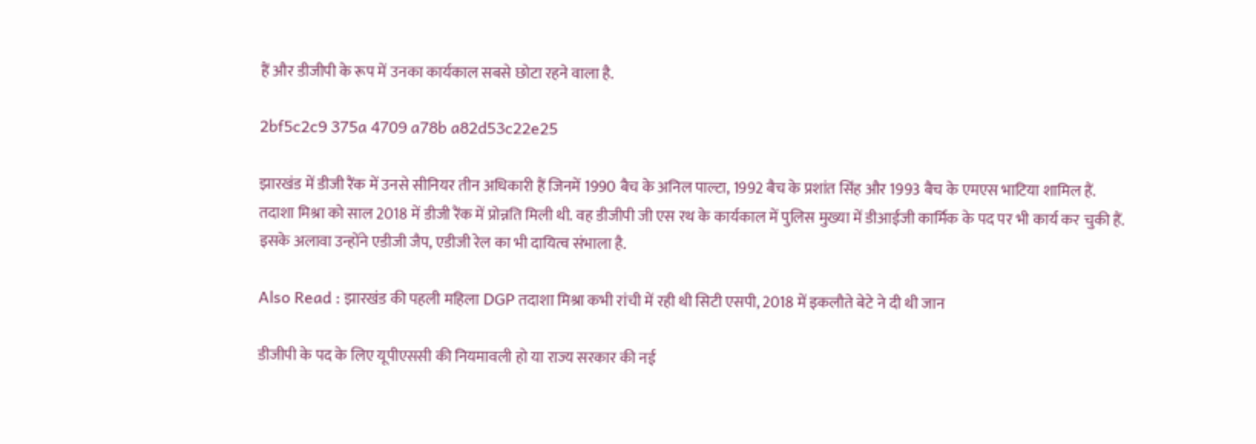हैं और डीजीपी के रूप में उनका कार्यकाल सबसे छोटा रहने वाला है.

2bf5c2c9 375a 4709 a78b a82d53c22e25

झारखंड में डीजी रैंक में उनसे सीनियर तीन अधिकारी हैं जिनमें 1990 बैच के अनिल पाल्टा, 1992 बैच के प्रशांत सिंह और 1993 बैच के एमएस भाटिया शामिल हैं. तदाशा मिश्रा को साल 2018 में डीजी रैंक में प्रोन्नति मिली थी. वह डीजीपी जी एस रथ के कार्यकाल में पुलिस मुख्या में डीआईजी कार्मिक के पद पर भी कार्य कर चुकी हैं. इसके अलावा उन्होंने एडीजी जैप, एडीजी रेल का भी दायित्व संभाला है.

Also Read : झारखंड की पहली महिला DGP तदाशा मिश्रा कभी रांची में रही थी सिटी एसपी, 2018 में इकलौते बेटे ने दी थी जान

डीजीपी के पद के लिए यूपीएससी की नियमावली हो या राज्य सरकार की नई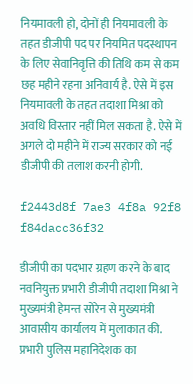नियमावली हो, दोनों ही नियमावली के तहत डीजीपी पद पर नियमित पदस्थापन के लिए सेवानिवृत्ति की तिथि कम से कम छह महीने रहना अनिवार्य है. ऐसे में इस नियमावली के तहत तदाशा मिश्रा को अवधि विस्तार नहीं मिल सकता है. ऐसे में अगले दो महीने में राज्य सरकार को नई डीजीपी की तलाश करनी होगी.

f2443d8f 7ae3 4f8a 92f8 f84dacc36f32

डीजीपी का पदभार ग्रहण करने के बाद नवनियुक्त प्रभारी डीजीपी तदाशा मिश्रा ने मुख्यमंत्री हेमन्त सोरेन से मुख्यमंत्री आवासीय कार्यालय में मुलाकात की. प्रभारी पुलिस महानिदेशक का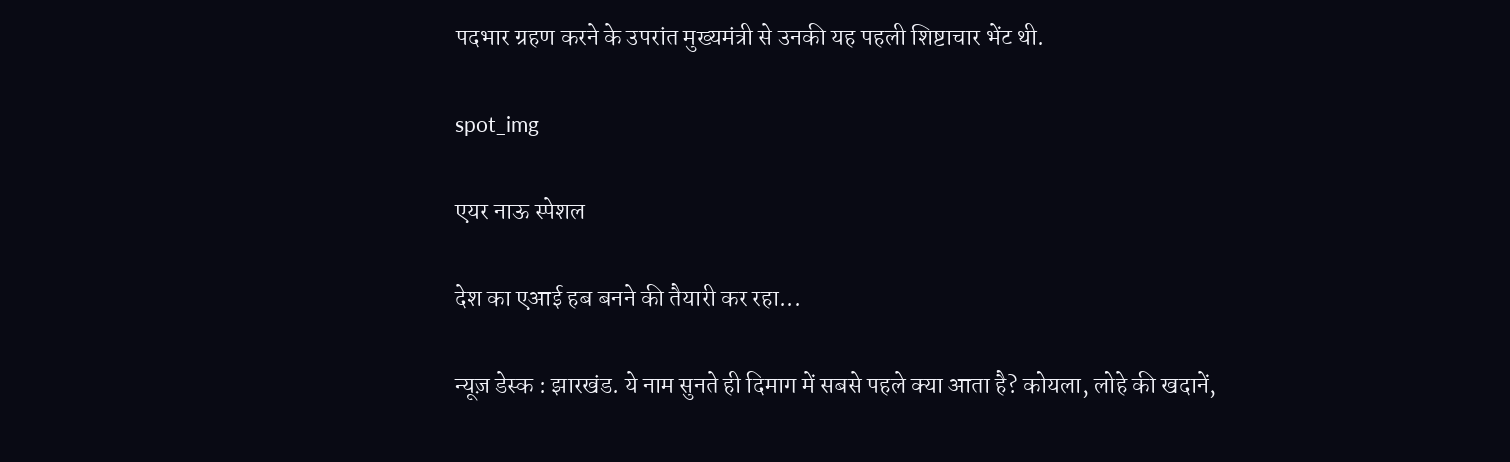पदभार ग्रहण करने के उपरांत मुख्यमंत्री से उनकी यह पहली शिष्टाचार भेंट थी.

spot_img

एयर नाऊ स्पेशल

देश का एआई हब बनने की तैयारी कर रहा...

न्यूज़ डेस्क : झारखंड. ये नाम सुनते ही दिमाग में सबसे पहले क्या आता है? कोयला, लोहे की खदानें,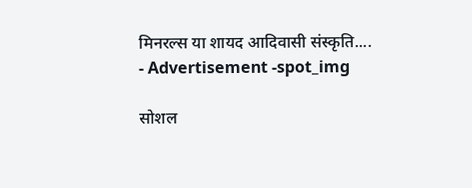मिनरल्स या शायद आदिवासी संस्कृति....
- Advertisement -spot_img

सोशल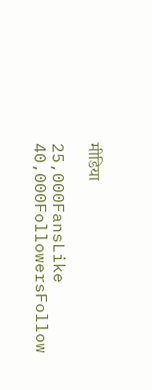मीडिया

25,000FansLike
40,000FollowersFollow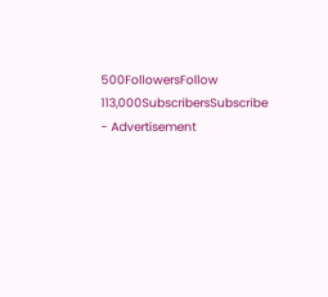500FollowersFollow
113,000SubscribersSubscribe
- Advertisement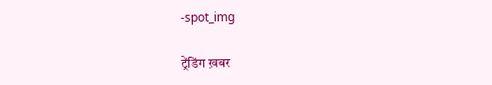-spot_img

ट्रेंडिंग ख़बर